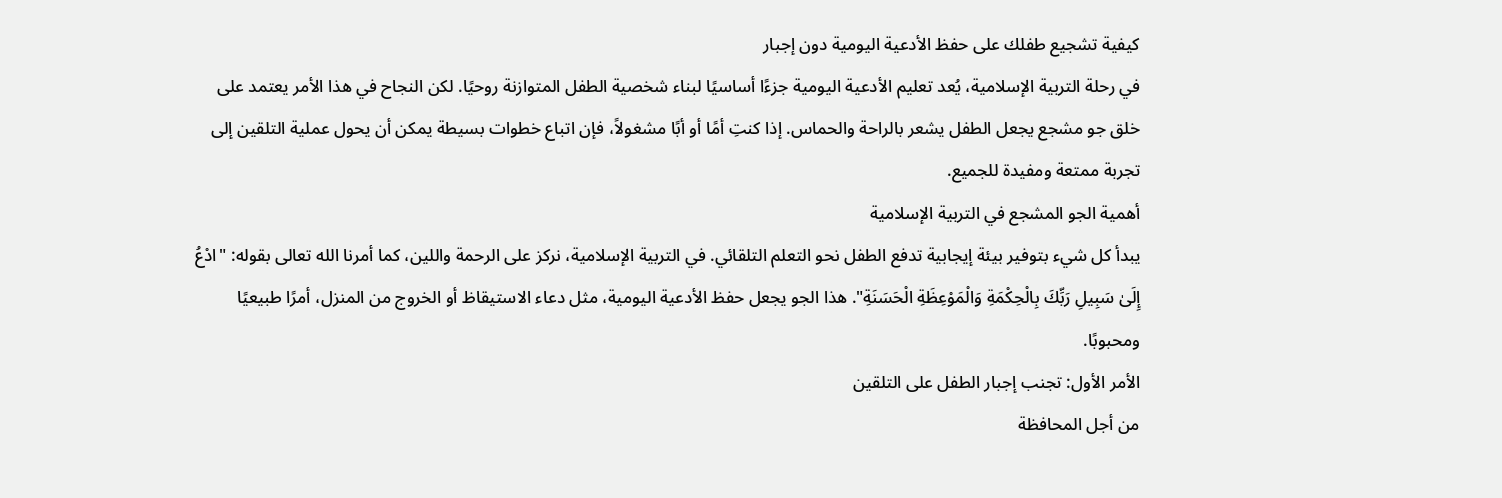كيفية تشجيع طفلك على حفظ الأدعية اليومية دون إجبار
في رحلة التربية الإسلامية، يُعد تعليم الأدعية اليومية جزءًا أساسيًا لبناء شخصية الطفل المتوازنة روحيًا. لكن النجاح في هذا الأمر يعتمد على خلق جو مشجع يجعل الطفل يشعر بالراحة والحماس. إذا كنتِ أمًا أو أبًا مشغولاً، فإن اتباع خطوات بسيطة يمكن أن يحول عملية التلقين إلى تجربة ممتعة ومفيدة للجميع.
أهمية الجو المشجع في التربية الإسلامية
يبدأ كل شيء بتوفير بيئة إيجابية تدفع الطفل نحو التعلم التلقائي. في التربية الإسلامية، نركز على الرحمة واللين، كما أمرنا الله تعالى بقوله: "ادْعُ إِلَىٰ سَبِيلِ رَبِّكَ بِالْحِكْمَةِ وَالْمَوْعِظَةِ الْحَسَنَةِ". هذا الجو يجعل حفظ الأدعية اليومية، مثل دعاء الاستيقاظ أو الخروج من المنزل، أمرًا طبيعيًا ومحبوبًا.
الأمر الأول: تجنب إجبار الطفل على التلقين
من أجل المحافظة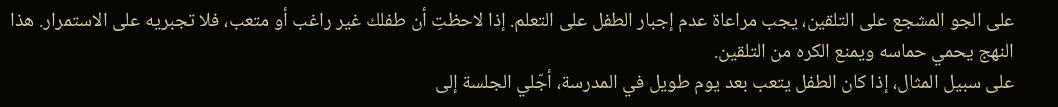على الجو المشجع على التلقين، يجب مراعاة عدم إجبار الطفل على التعلم. إذا لاحظتِ أن طفلك غير راغب أو متعب، فلا تجبريه على الاستمرار. هذا النهج يحمي حماسه ويمنع الكره من التلقين.
على سبيل المثال، إذا كان الطفل يتعب بعد يوم طويل في المدرسة، أجّلي الجلسة إلى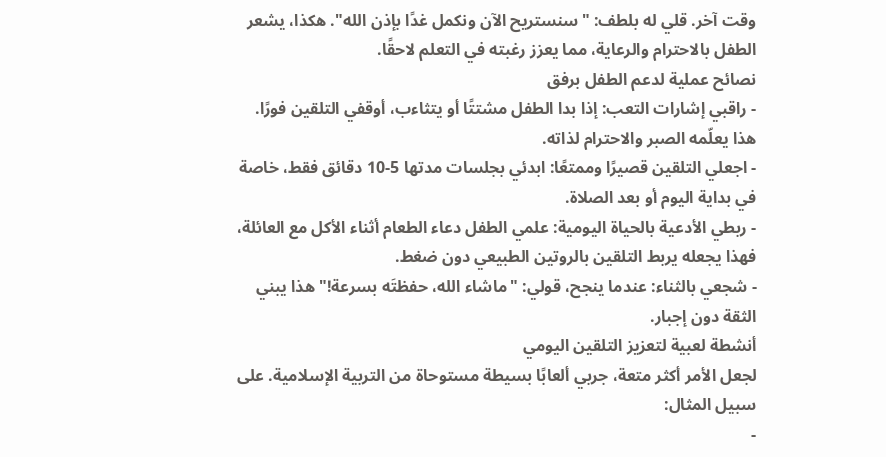وقت آخر. قلي له بلطف: "سنستريح الآن ونكمل غدًا بإذن الله". هكذا، يشعر الطفل بالاحترام والرعاية، مما يعزز رغبته في التعلم لاحقًا.
نصائح عملية لدعم الطفل برفق
- راقبي إشارات التعب: إذا بدا الطفل مشتتًا أو يتثاءب، أوقفي التلقين فورًا. هذا يعلّمه الصبر والاحترام لذاته.
- اجعلي التلقين قصيرًا وممتعًا: ابدئي بجلسات مدتها 5-10 دقائق فقط، خاصة في بداية اليوم أو بعد الصلاة.
- ربطي الأدعية بالحياة اليومية: علمي الطفل دعاء الطعام أثناء الأكل مع العائلة، فهذا يجعله يربط التلقين بالروتين الطبيعي دون ضغط.
- شجعي بالثناء: عندما ينجح، قولي: "ماشاء الله، حفظتَه بسرعة!" هذا يبني الثقة دون إجبار.
أنشطة لعبية لتعزيز التلقين اليومي
لجعل الأمر أكثر متعة، جربي ألعابًا بسيطة مستوحاة من التربية الإسلامية. على سبيل المثال:
-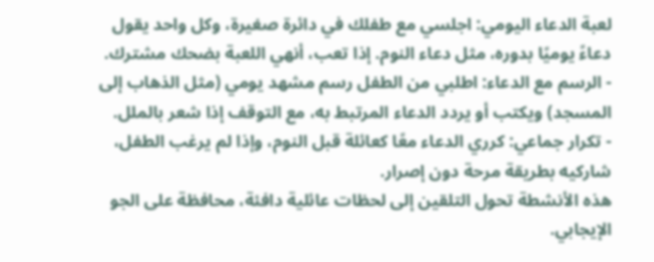لعبة الدعاء اليومي: اجلسي مع طفلك في دائرة صغيرة، وكل واحد يقول دعاءً يوميًا بدوره، مثل دعاء النوم. إذا تعب، أنهي اللعبة بضحك مشترك.
- الرسم مع الدعاء: اطلبي من الطفل رسم مشهد يومي (مثل الذهاب إلى المسجد) ويكتب أو يردد الدعاء المرتبط به، مع التوقف إذا شعر بالملل.
- تكرار جماعي: كرري الدعاء معًا كعائلة قبل النوم، وإذا لم يرغب الطفل، شاركيه بطريقة مرحة دون إصرار.
هذه الأنشطة تحول التلقين إلى لحظات عائلية دافئة، محافظة على الجو الإيجابي.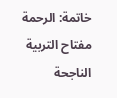خاتمة: الرحمة مفتاح التربية الناجحة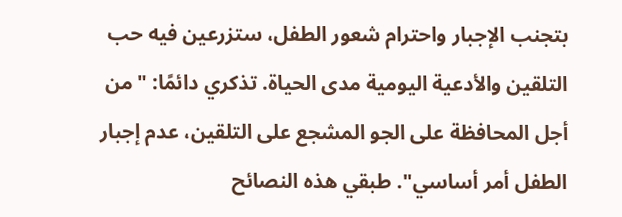بتجنب الإجبار واحترام شعور الطفل، ستزرعين فيه حب التلقين والأدعية اليومية مدى الحياة. تذكري دائمًا: "من أجل المحافظة على الجو المشجع على التلقين، عدم إجبار الطفل أمر أساسي". طبقي هذه النصائح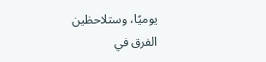يوميًا، وستلاحظين الفرق في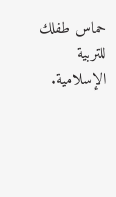حماس طفلك للتربية الإسلامية.